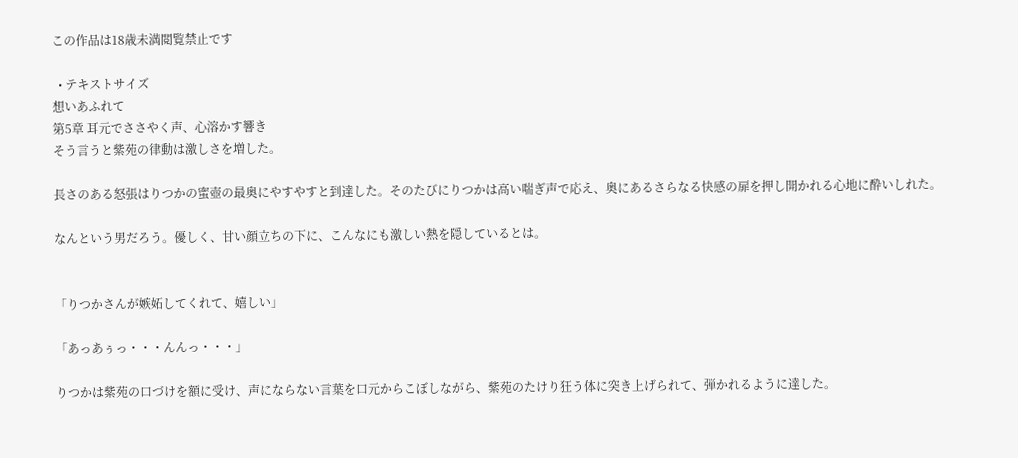この作品は18歳未満閲覧禁止です

  • テキストサイズ
想いあふれて
第5章 耳元でささやく声、心溶かす響き
そう言うと紫苑の律動は激しさを増した。

長さのある怒張はりつかの蜜壺の最奥にやすやすと到達した。そのたびにりつかは高い喘ぎ声で応え、奥にあるさらなる快感の扉を押し開かれる心地に酔いしれた。

なんという男だろう。優しく、甘い顔立ちの下に、こんなにも激しい熱を隠しているとは。


「りつかさんが嫉妬してくれて、嬉しい」

「あっあぅっ・・・んんっ・・・」

りつかは紫苑の口づけを額に受け、声にならない言葉を口元からこぼしながら、紫苑のたけり狂う体に突き上げられて、弾かれるように達した。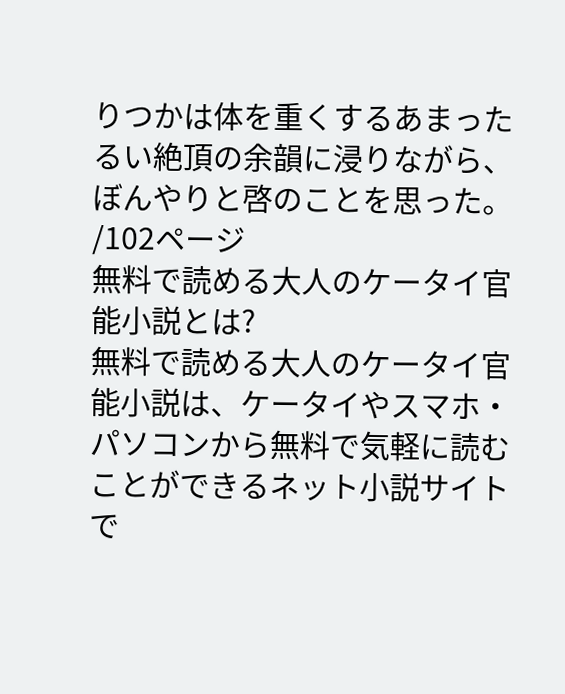りつかは体を重くするあまったるい絶頂の余韻に浸りながら、ぼんやりと啓のことを思った。
/102ページ
無料で読める大人のケータイ官能小説とは?
無料で読める大人のケータイ官能小説は、ケータイやスマホ・パソコンから無料で気軽に読むことができるネット小説サイトで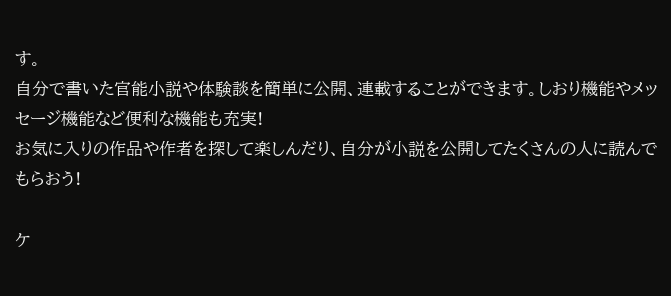す。
自分で書いた官能小説や体験談を簡単に公開、連載することができます。しおり機能やメッセージ機能など便利な機能も充実!
お気に入りの作品や作者を探して楽しんだり、自分が小説を公開してたくさんの人に読んでもらおう!

ケ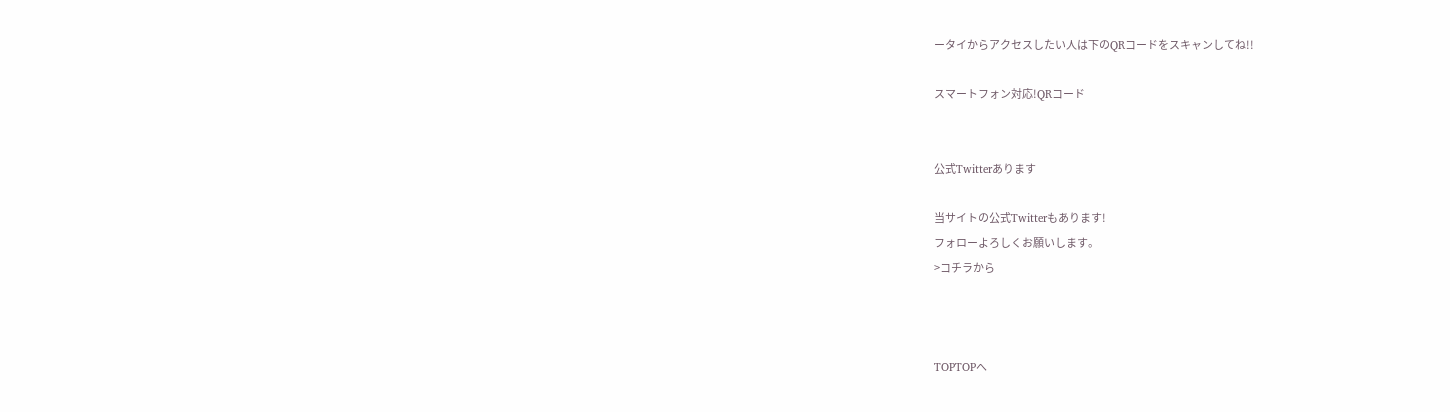ータイからアクセスしたい人は下のQRコードをスキャンしてね!!

スマートフォン対応!QRコード


公式Twitterあります

当サイトの公式Twitterもあります!
フォローよろしくお願いします。
>コチラから



TOPTOPへ